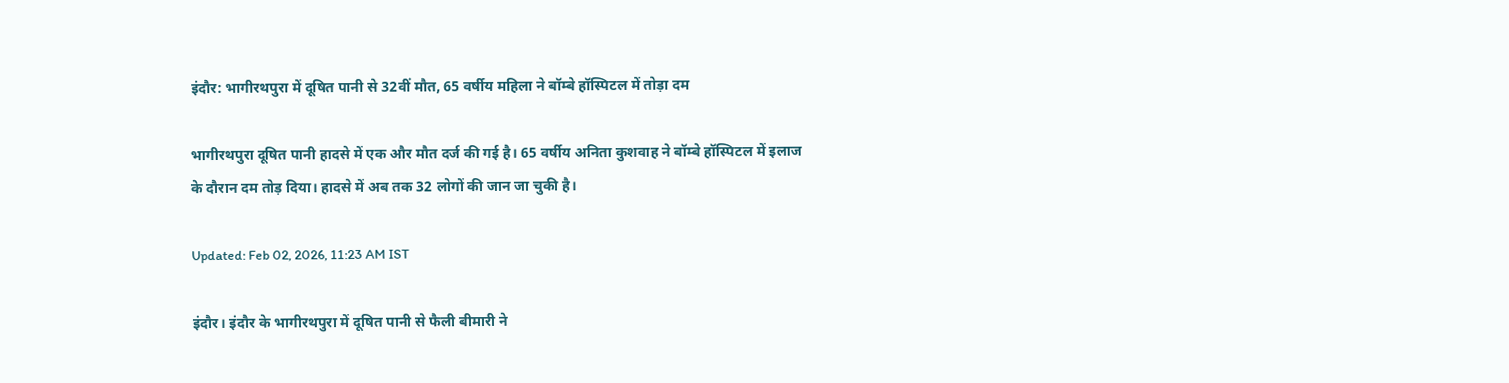इंदौर: भागीरथपुरा में दूषित पानी से 32वीं मौत, 65 वर्षीय महिला ने बॉम्बे हॉस्पिटल में तोड़ा दम

भागीरथपुरा दूषित पानी हादसे में एक और मौत दर्ज की गई है। 65 वर्षीय अनिता कुशवाह ने बॉम्बे हॉस्पिटल में इलाज के दौरान दम तोड़ दिया। हादसे में अब तक 32 लोगों की जान जा चुकी है।

Updated: Feb 02, 2026, 11:23 AM IST

इंदौर। इंदौर के भागीरथपुरा में दूषित पानी से फैली बीमारी ने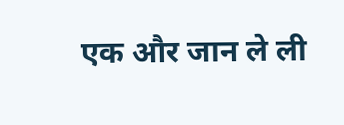एक और जान ले ली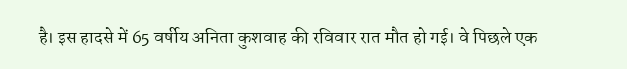है। इस हादसे में 65 वर्षीय अनिता कुशवाह की रविवार रात मौत हो गई। वे पिछले एक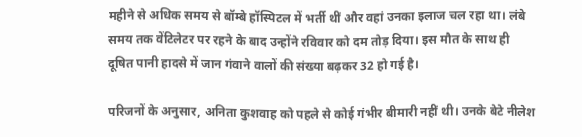महीने से अधिक समय से बॉम्बे हॉस्पिटल में भर्ती थीं और वहां उनका इलाज चल रहा था। लंबे समय तक वेंटिलेटर पर रहने के बाद उन्होंने रविवार को दम तोड़ दिया। इस मौत के साथ ही दूषित पानी हादसे में जान गंवाने वालों की संख्या बढ़कर 32 हो गई है।

परिजनों के अनुसार, अनिता कुशवाह को पहले से कोई गंभीर बीमारी नहीं थी। उनके बेटे नीलेश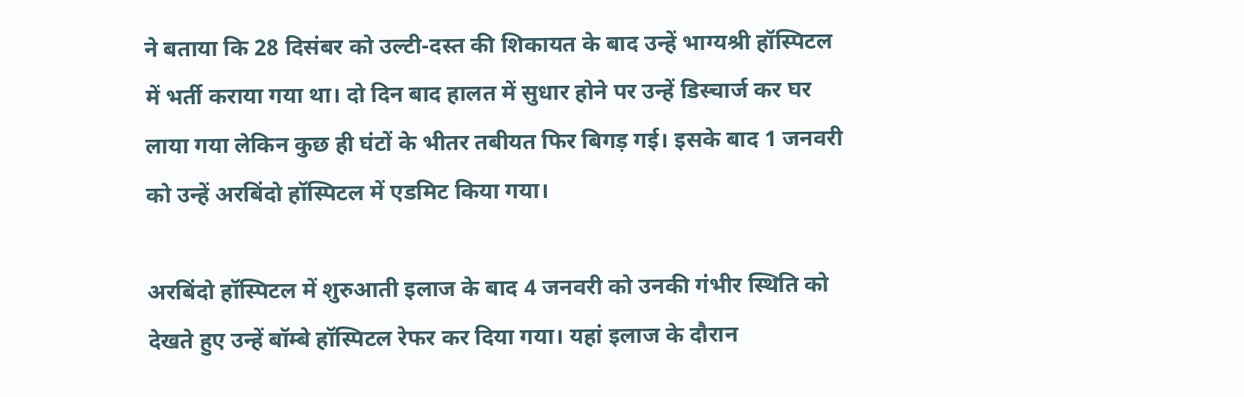ने बताया कि 28 दिसंबर को उल्टी-दस्त की शिकायत के बाद उन्हें भाग्यश्री हॉस्पिटल में भर्ती कराया गया था। दो दिन बाद हालत में सुधार होने पर उन्हें डिस्चार्ज कर घर लाया गया लेकिन कुछ ही घंटों के भीतर तबीयत फिर बिगड़ गई। इसके बाद 1 जनवरी को उन्हें अरबिंदो हॉस्पिटल में एडमिट किया गया।

अरबिंदो हॉस्पिटल में शुरुआती इलाज के बाद 4 जनवरी को उनकी गंभीर स्थिति को देखते हुए उन्हें बॉम्बे हॉस्पिटल रेफर कर दिया गया। यहां इलाज के दौरान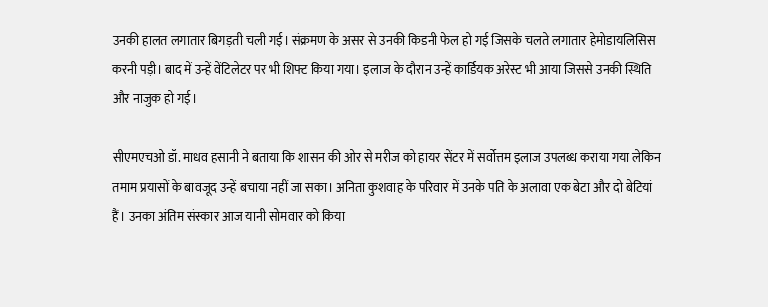उनकी हालत लगातार बिगड़ती चली गई। संक्रमण के असर से उनकी किडनी फेल हो गई जिसके चलते लगातार हेमोडायलिसिस करनी पड़ी। बाद में उन्हें वेंटिलेटर पर भी शिफ्ट किया गया। इलाज के दौरान उन्हें कार्डियक अरेस्ट भी आया जिससे उनकी स्थिति और नाजुक हो गई।

सीएमएचओ डॉ. माधव हसानी ने बताया कि शासन की ओर से मरीज को हायर सेंटर में सर्वोत्तम इलाज उपलब्ध कराया गया लेकिन तमाम प्रयासों के बावजूद उन्हें बचाया नहीं जा सका। अनिता कुशवाह के परिवार में उनके पति के अलावा एक बेटा और दो बेटियां हैं। उनका अंतिम संस्कार आज यानी सोमवार को किया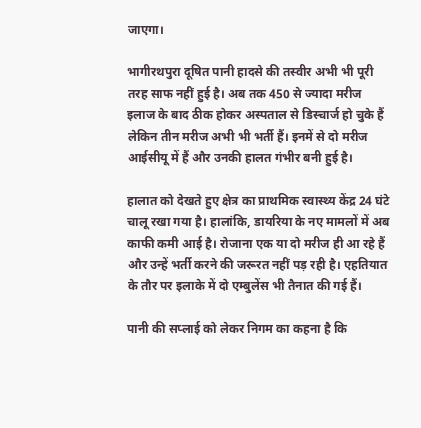जाएगा।

भागीरथपुरा दूषित पानी हादसे की तस्वीर अभी भी पूरी तरह साफ नहीं हुई है। अब तक 450 से ज्यादा मरीज इलाज के बाद ठीक होकर अस्पताल से डिस्चार्ज हो चुके हैं लेकिन तीन मरीज अभी भी भर्ती हैं। इनमें से दो मरीज आईसीयू में हैं और उनकी हालत गंभीर बनी हुई है।

हालात को देखते हुए क्षेत्र का प्राथमिक स्वास्थ्य केंद्र 24 घंटे चालू रखा गया है। हालांकि, डायरिया के नए मामलों में अब काफी कमी आई है। रोजाना एक या दो मरीज ही आ रहे हैं और उन्हें भर्ती करने की जरूरत नहीं पड़ रही है। एहतियात के तौर पर इलाके में दो एम्बुलेंस भी तैनात की गई हैं।

पानी की सप्लाई को लेकर निगम का कहना है कि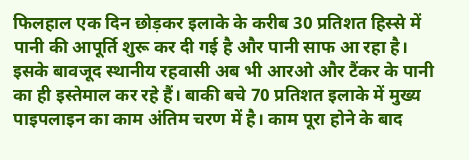फिलहाल एक दिन छोड़कर इलाके के करीब 30 प्रतिशत हिस्से में पानी की आपूर्ति शुरू कर दी गई है और पानी साफ आ रहा है। इसके बावजूद स्थानीय रहवासी अब भी आरओ और टैंकर के पानी का ही इस्तेमाल कर रहे हैं। बाकी बचे 70 प्रतिशत इलाके में मुख्य पाइपलाइन का काम अंतिम चरण में है। काम पूरा होने के बाद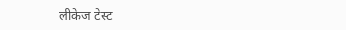लीकेज टेस्ट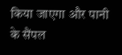किया जाएगा और पानी के सैंपल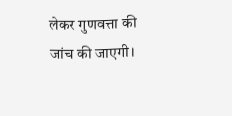लेकर गुणवत्ता की जांच की जाएगी।